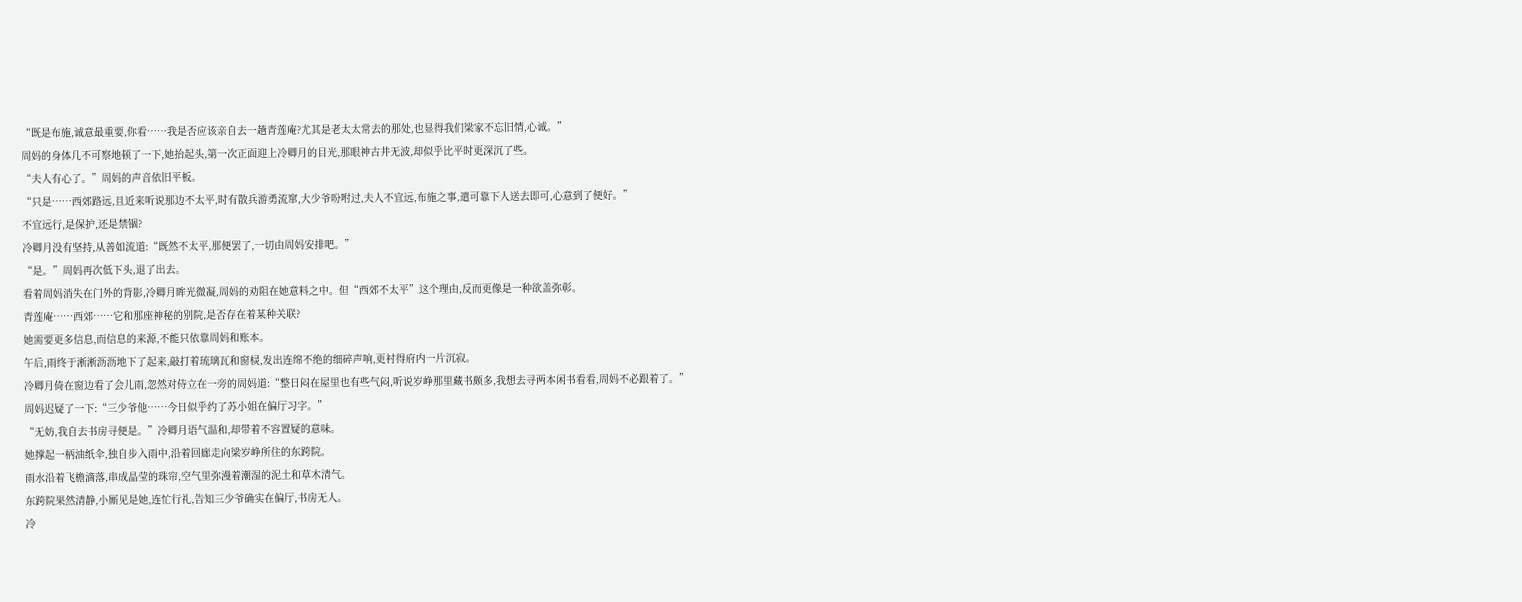“既是布施,诚意最重要,你看……我是否应该亲自去一趟青莲庵?尤其是老太太常去的那处,也显得我们梁家不忘旧情,心诚。”
周妈的身体几不可察地顿了一下,她抬起头,第一次正面迎上冷卿月的目光,那眼神古井无波,却似乎比平时更深沉了些。
“夫人有心了。”周妈的声音依旧平板。
“只是……西郊路远,且近来听说那边不太平,时有散兵游勇流窜,大少爷吩咐过,夫人不宜远,布施之事,遣可靠下人送去即可,心意到了便好。”
不宜远行,是保护,还是禁锢?
冷卿月没有坚持,从善如流道:“既然不太平,那便罢了,一切由周妈安排吧。”
“是。”周妈再次低下头,退了出去。
看着周妈消失在门外的背影,冷卿月眸光微凝,周妈的劝阻在她意料之中。但“西郊不太平”这个理由,反而更像是一种欲盖弥彰。
青莲庵……西郊……它和那座神秘的别院,是否存在着某种关联?
她需要更多信息,而信息的来源,不能只依靠周妈和账本。
午后,雨终于淅淅沥沥地下了起来,敲打着琉璃瓦和窗棂,发出连绵不绝的细碎声响,更衬得府内一片沉寂。
冷卿月倚在窗边看了会儿雨,忽然对侍立在一旁的周妈道:“整日闷在屋里也有些气闷,听说岁峥那里藏书颇多,我想去寻两本闲书看看,周妈不必跟着了。”
周妈迟疑了一下:“三少爷他……今日似乎约了苏小姐在偏厅习字。”
“无妨,我自去书房寻便是。”冷卿月语气温和,却带着不容置疑的意味。
她撑起一柄油纸伞,独自步入雨中,沿着回廊走向梁岁峥所住的东跨院。
雨水沿着飞檐滴落,串成晶莹的珠帘,空气里弥漫着潮湿的泥土和草木清气。
东跨院果然清静,小厮见是她,连忙行礼,告知三少爷确实在偏厅,书房无人。
冷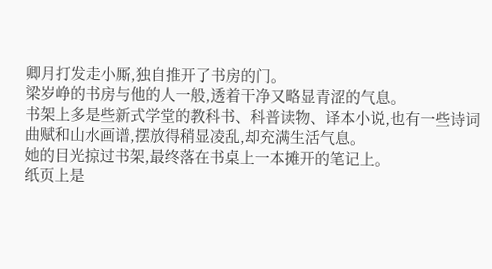卿月打发走小厮,独自推开了书房的门。
梁岁峥的书房与他的人一般,透着干净又略显青涩的气息。
书架上多是些新式学堂的教科书、科普读物、译本小说,也有一些诗词曲赋和山水画谱,摆放得稍显凌乱,却充满生活气息。
她的目光掠过书架,最终落在书桌上一本摊开的笔记上。
纸页上是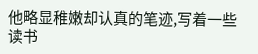他略显稚嫩却认真的笔迹,写着一些读书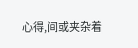心得,间或夹杂着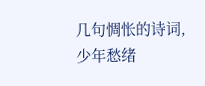几句惆怅的诗词,少年愁绪